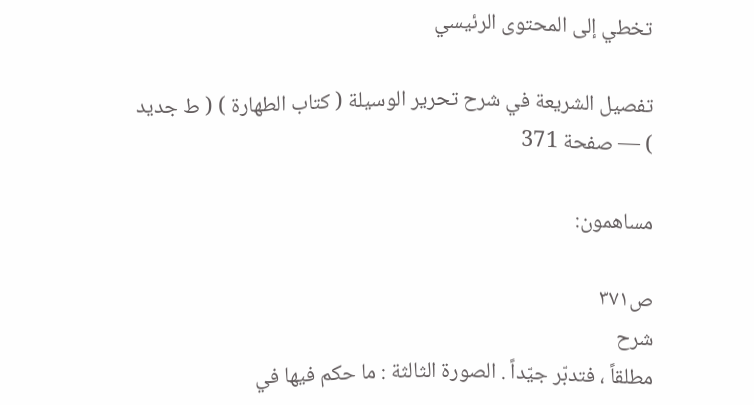تخطي إلى المحتوى الرئيسي

تفصيل الشريعة في شرح تحرير الوسيلة ( كتاب الطهارة ) ( ط جديد ) — صفحة 371

مساهمون:

ص٣٧١
شرح
مطلقاً ، فتدبّر جيّداً . الصورة الثالثة : ما حكم فيها في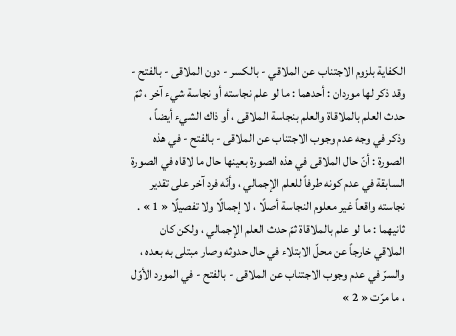الكفاية بلزوم الاجتناب عن الملاقي - بالكسر - دون الملاقى - بالفتح - وقد ذكر لها موردان : أحدهما : ما لو علم نجاسته أو نجاسة شيء آخر ، ثمّ حدث العلم بالملاقاة والعلم بنجاسة الملاقى ، أو ذاك الشيء أيضاً ، وذكر في وجه عدم وجوب الاجتناب عن الملاقى - بالفتح - في هذه الصورة : أنّ حال الملاقى في هذه الصورة بعينها حال ما لاقاه في الصورة السابقة في عدم كونه طرفاً للعلم الإجمالي ، وأنّه فرد آخر على تقدير نجاسته واقعاً غير معلوم النجاسة أصلًا ، لا إجمالًا ولا تفصيلًا « 1 » . ثانيهما : ما لو علم بالملاقاة ثمّ حدث العلم الإجمالي ، ولكن كان الملاقي خارجاً عن محلّ الابتلاء في حال حدوثه وصار مبتلى به بعده ، والسرّ في عدم وجوب الاجتناب عن الملاقى - بالفتح - في المورد الأوّل ، ما مرّت « 2 »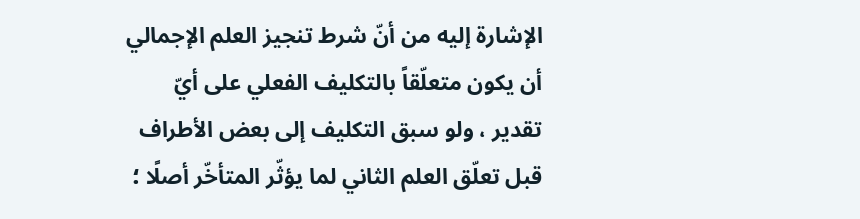الإشارة إليه من أنّ شرط تنجيز العلم الإجمالي أن يكون متعلّقاً بالتكليف الفعلي على أيّ تقدير ، ولو سبق التكليف إلى بعض الأطراف قبل تعلّق العلم الثاني لما يؤثّر المتأخّر أصلًا ؛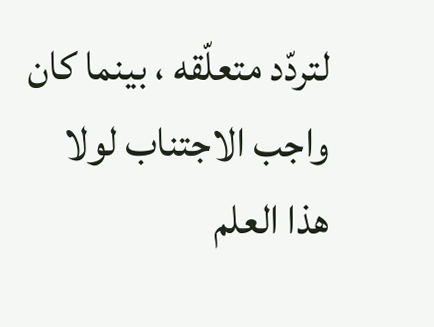لتردّد متعلّقه ، بينما كان واجب الاجتناب لولا هذا العلم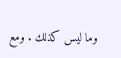وما ليس كذلك . ومع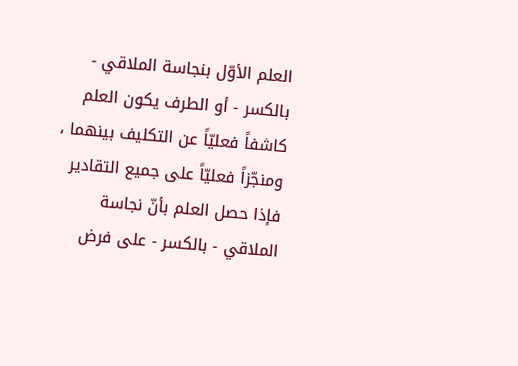العلم الأوّل بنجاسة الملاقي - بالكسر - أو الطرف يكون العلم كاشفاً فعليّاً عن التكليف بينهما ، ومنجّزاً فعليّاً على جميع التقادير فإذا حصل العلم بأنّ نجاسة الملاقي - بالكسر - على فرض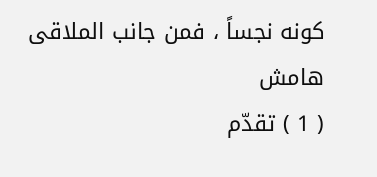كونه نجساً ، فمن جانب الملاقى
هامش
( 1 ) تقدّم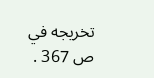تخريجه في ص 367 .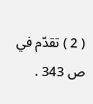( 2 ) تقدّم في ص 343 .